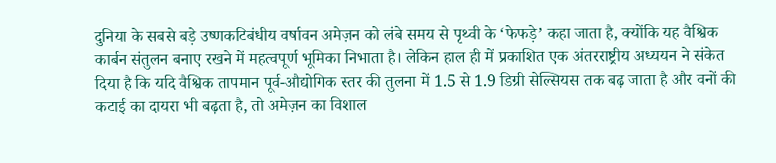दुनिया के सबसे बड़े उष्णकटिबंधीय वर्षावन अमेज़न को लंबे समय से पृथ्वी के ‘फेफड़े’ कहा जाता है, क्योंकि यह वैश्विक कार्बन संतुलन बनाए रखने में महत्वपूर्ण भूमिका निभाता है। लेकिन हाल ही में प्रकाशित एक अंतरराष्ट्रीय अध्ययन ने संकेत दिया है कि यदि वैश्विक तापमान पूर्व-औद्योगिक स्तर की तुलना में 1.5 से 1.9 डिग्री सेल्सियस तक बढ़ जाता है और वनों की कटाई का दायरा भी बढ़ता है, तो अमेज़न का विशाल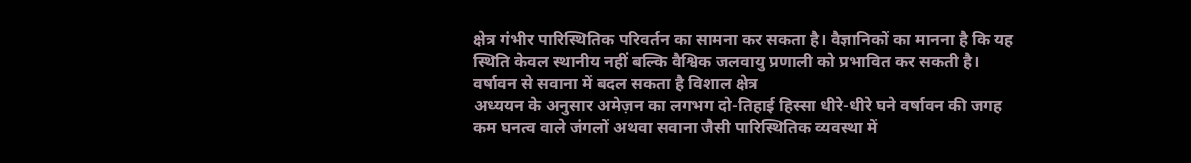क्षेत्र गंभीर पारिस्थितिक परिवर्तन का सामना कर सकता है। वैज्ञानिकों का मानना है कि यह स्थिति केवल स्थानीय नहीं बल्कि वैश्विक जलवायु प्रणाली को प्रभावित कर सकती है।
वर्षावन से सवाना में बदल सकता है विशाल क्षेत्र
अध्ययन के अनुसार अमेज़न का लगभग दो-तिहाई हिस्सा धीरे-धीरे घने वर्षावन की जगह कम घनत्व वाले जंगलों अथवा सवाना जैसी पारिस्थितिक व्यवस्था में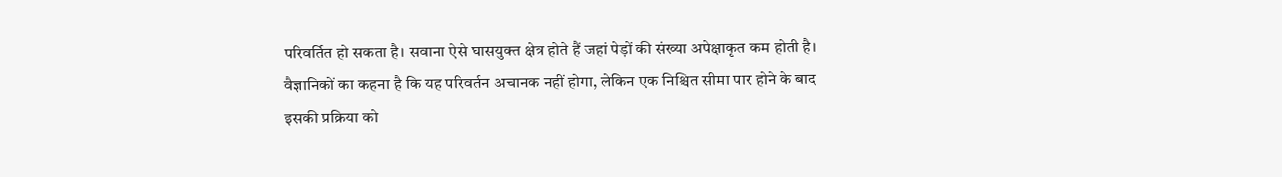परिवर्तित हो सकता है। सवाना ऐसे घासयुक्त क्षेत्र होते हैं जहां पेड़ों की संख्या अपेक्षाकृत कम होती है। वैज्ञानिकों का कहना है कि यह परिवर्तन अचानक नहीं होगा, लेकिन एक निश्चित सीमा पार होने के बाद इसकी प्रक्रिया को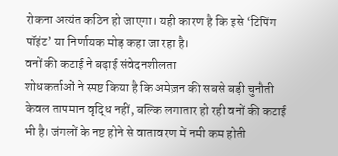रोकना अत्यंत कठिन हो जाएगा। यही कारण है कि इसे ‘टिपिंग पॉइंट’ या निर्णायक मोड़ कहा जा रहा है।
वनों की कटाई ने बढ़ाई संवेदनशीलता
शोधकर्ताओं ने स्पष्ट किया है कि अमेज़न की सबसे बड़ी चुनौती केवल तापमान वृद्धि नहीं, बल्कि लगातार हो रही वनों की कटाई भी है। जंगलों के नष्ट होने से वातावरण में नमी कम होती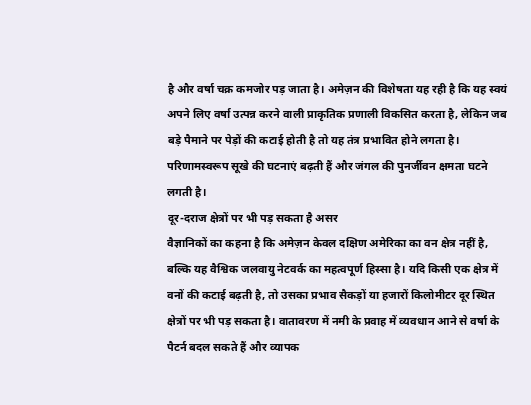है और वर्षा चक्र कमजोर पड़ जाता है। अमेज़न की विशेषता यह रही है कि यह स्वयं अपने लिए वर्षा उत्पन्न करने वाली प्राकृतिक प्रणाली विकसित करता है, लेकिन जब बड़े पैमाने पर पेड़ों की कटाई होती है तो यह तंत्र प्रभावित होने लगता है। परिणामस्वरूप सूखे की घटनाएं बढ़ती हैं और जंगल की पुनर्जीवन क्षमता घटने लगती है।
दूर-दराज क्षेत्रों पर भी पड़ सकता है असर
वैज्ञानिकों का कहना है कि अमेज़न केवल दक्षिण अमेरिका का वन क्षेत्र नहीं है, बल्कि यह वैश्विक जलवायु नेटवर्क का महत्वपूर्ण हिस्सा है। यदि किसी एक क्षेत्र में वनों की कटाई बढ़ती है, तो उसका प्रभाव सैकड़ों या हजारों किलोमीटर दूर स्थित क्षेत्रों पर भी पड़ सकता है। वातावरण में नमी के प्रवाह में व्यवधान आने से वर्षा के पैटर्न बदल सकते हैं और व्यापक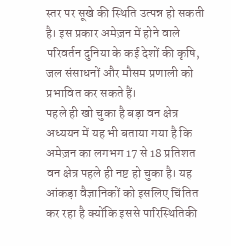स्तर पर सूखे की स्थिति उत्पन्न हो सकती है। इस प्रकार अमेज़न में होने वाले परिवर्तन दुनिया के कई देशों की कृषि, जल संसाधनों और मौसम प्रणाली को प्रभावित कर सकते हैं।
पहले ही खो चुका है बड़ा वन क्षेत्र
अध्ययन में यह भी बताया गया है कि अमेज़न का लगभग 17 से 18 प्रतिशत वन क्षेत्र पहले ही नष्ट हो चुका है। यह आंकड़ा वैज्ञानिकों को इसलिए चिंतित कर रहा है क्योंकि इससे पारिस्थितिकी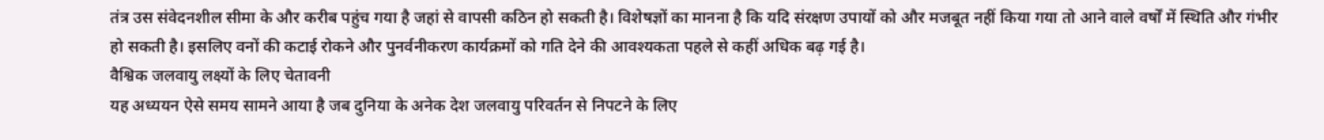तंत्र उस संवेदनशील सीमा के और करीब पहुंच गया है जहां से वापसी कठिन हो सकती है। विशेषज्ञों का मानना है कि यदि संरक्षण उपायों को और मजबूत नहीं किया गया तो आने वाले वर्षों में स्थिति और गंभीर हो सकती है। इसलिए वनों की कटाई रोकने और पुनर्वनीकरण कार्यक्रमों को गति देने की आवश्यकता पहले से कहीं अधिक बढ़ गई है।
वैश्विक जलवायु लक्ष्यों के लिए चेतावनी
यह अध्ययन ऐसे समय सामने आया है जब दुनिया के अनेक देश जलवायु परिवर्तन से निपटने के लिए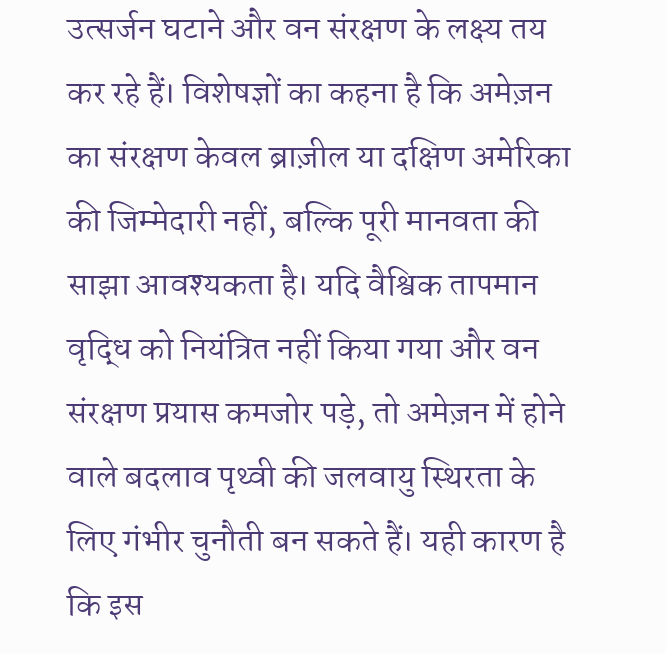उत्सर्जन घटाने और वन संरक्षण के लक्ष्य तय कर रहे हैं। विशेषज्ञों का कहना है कि अमेज़न का संरक्षण केवल ब्राज़ील या दक्षिण अमेरिका की जिम्मेदारी नहीं, बल्कि पूरी मानवता की साझा आवश्यकता है। यदि वैश्विक तापमान वृद्धि को नियंत्रित नहीं किया गया और वन संरक्षण प्रयास कमजोर पड़े, तो अमेज़न में होने वाले बदलाव पृथ्वी की जलवायु स्थिरता के लिए गंभीर चुनौती बन सकते हैं। यही कारण है कि इस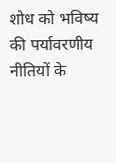शोध को भविष्य की पर्यावरणीय नीतियों के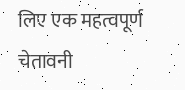लिए एक महत्वपूर्ण चेतावनी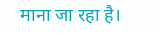माना जा रहा है।